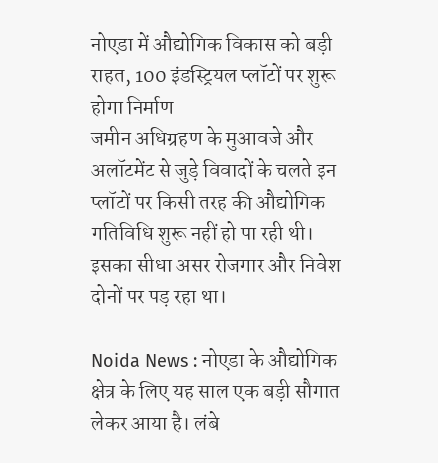नोएडा में औद्योगिक विकास को बड़ी राहत, 100 इंडस्ट्रियल प्लॉटों पर शुरू होगा निर्माण
जमीन अधिग्रहण के मुआवजे और अलॉटमेंट से जुड़े विवादों के चलते इन प्लॉटों पर किसी तरह की औद्योगिक गतिविधि शुरू नहीं हो पा रही थी। इसका सीधा असर रोजगार और निवेश दोनों पर पड़ रहा था।

Noida News : नोएडा के औद्योगिक क्षेत्र के लिए यह साल एक बड़ी सौगात लेकर आया है। लंबे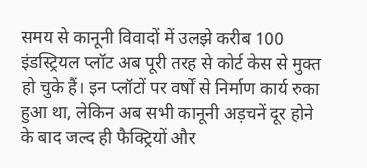समय से कानूनी विवादों में उलझे करीब 100 इंडस्ट्रियल प्लॉट अब पूरी तरह से कोर्ट केस से मुक्त हो चुके हैं। इन प्लॉटों पर वर्षों से निर्माण कार्य रुका हुआ था, लेकिन अब सभी कानूनी अड़चनें दूर होने के बाद जल्द ही फैक्ट्रियों और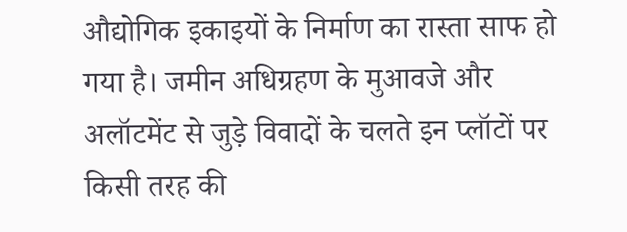औद्योगिक इकाइयों के निर्माण का रास्ता साफ हो गया है। जमीन अधिग्रहण के मुआवजे और अलॉटमेंट से जुड़े विवादों के चलते इन प्लॉटों पर किसी तरह की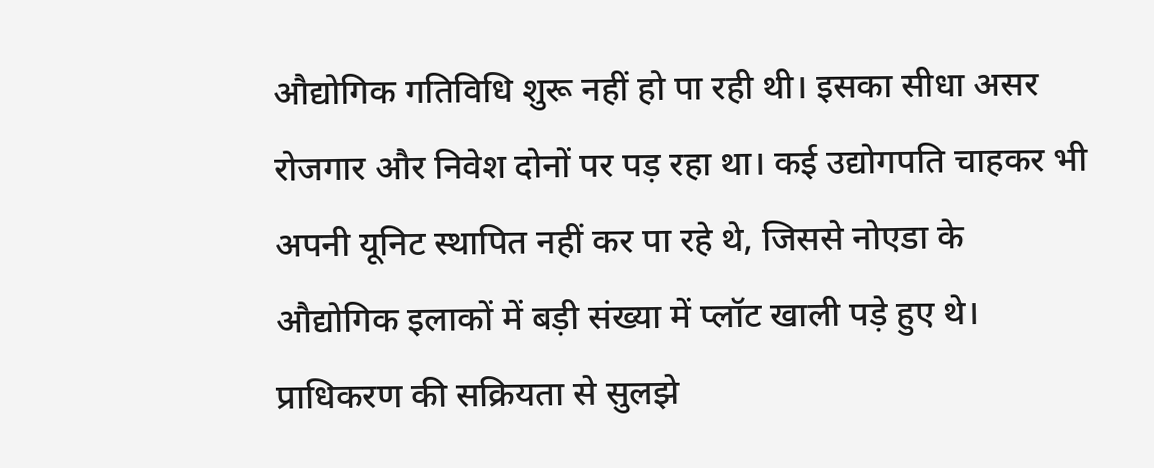औद्योगिक गतिविधि शुरू नहीं हो पा रही थी। इसका सीधा असर रोजगार और निवेश दोनों पर पड़ रहा था। कई उद्योगपति चाहकर भी अपनी यूनिट स्थापित नहीं कर पा रहे थे, जिससे नोएडा के औद्योगिक इलाकों में बड़ी संख्या में प्लॉट खाली पड़े हुए थे।
प्राधिकरण की सक्रियता से सुलझे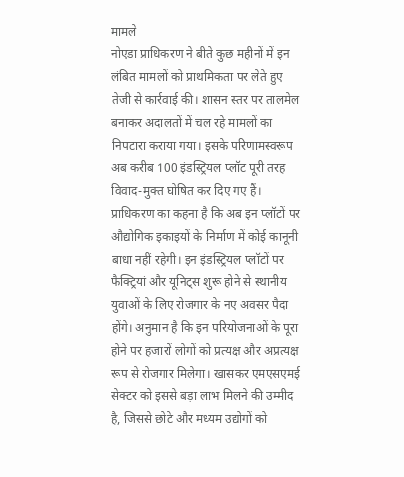मामले
नोएडा प्राधिकरण ने बीते कुछ महीनों में इन लंबित मामलों को प्राथमिकता पर लेते हुए तेजी से कार्रवाई की। शासन स्तर पर तालमेल बनाकर अदालतों में चल रहे मामलों का निपटारा कराया गया। इसके परिणामस्वरूप अब करीब 100 इंडस्ट्रियल प्लॉट पूरी तरह विवाद-मुक्त घोषित कर दिए गए हैं। प्राधिकरण का कहना है कि अब इन प्लॉटों पर औद्योगिक इकाइयों के निर्माण में कोई कानूनी बाधा नहीं रहेगी। इन इंडस्ट्रियल प्लॉटों पर फैक्ट्रियां और यूनिट्स शुरू होने से स्थानीय युवाओं के लिए रोजगार के नए अवसर पैदा होंगे। अनुमान है कि इन परियोजनाओं के पूरा होने पर हजारों लोगों को प्रत्यक्ष और अप्रत्यक्ष रूप से रोजगार मिलेगा। खासकर एमएसएमई सेक्टर को इससे बड़ा लाभ मिलने की उम्मीद है, जिससे छोटे और मध्यम उद्योगों को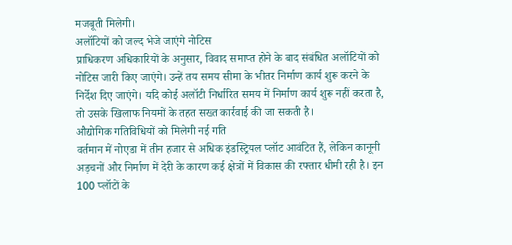मजबूती मिलेगी।
अलॉटियों को जल्द भेजे जाएंगे नोटिस
प्राधिकरण अधिकारियों के अनुसार, विवाद समाप्त होने के बाद संबंधित अलॉटियों को नोटिस जारी किए जाएंगे। उन्हें तय समय सीमा के भीतर निर्माण कार्य शुरू करने के निर्देश दिए जाएंगे। यदि कोई अलॉटी निर्धारित समय में निर्माण कार्य शुरू नहीं करता है, तो उसके खिलाफ नियमों के तहत सख्त कार्रवाई की जा सकती है।
औद्योगिक गतिविधियों को मिलेगी नई गति
वर्तमान में नोएडा में तीन हजार से अधिक इंडस्ट्रियल प्लॉट आवंटित हैं, लेकिन कानूनी अड़चनों और निर्माण में देरी के कारण कई क्षेत्रों में विकास की रफ्तार धीमी रही है। इन 100 प्लॉटों के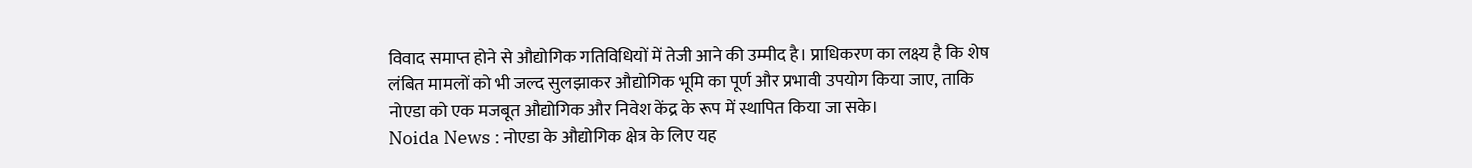विवाद समाप्त होने से औद्योगिक गतिविधियों में तेजी आने की उम्मीद है। प्राधिकरण का लक्ष्य है कि शेष लंबित मामलों को भी जल्द सुलझाकर औद्योगिक भूमि का पूर्ण और प्रभावी उपयोग किया जाए, ताकि नोएडा को एक मजबूत औद्योगिक और निवेश केंद्र के रूप में स्थापित किया जा सके।
Noida News : नोएडा के औद्योगिक क्षेत्र के लिए यह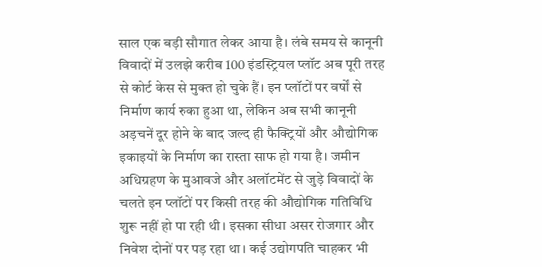साल एक बड़ी सौगात लेकर आया है। लंबे समय से कानूनी विवादों में उलझे करीब 100 इंडस्ट्रियल प्लॉट अब पूरी तरह से कोर्ट केस से मुक्त हो चुके हैं। इन प्लॉटों पर वर्षों से निर्माण कार्य रुका हुआ था, लेकिन अब सभी कानूनी अड़चनें दूर होने के बाद जल्द ही फैक्ट्रियों और औद्योगिक इकाइयों के निर्माण का रास्ता साफ हो गया है। जमीन अधिग्रहण के मुआवजे और अलॉटमेंट से जुड़े विवादों के चलते इन प्लॉटों पर किसी तरह की औद्योगिक गतिविधि शुरू नहीं हो पा रही थी। इसका सीधा असर रोजगार और निवेश दोनों पर पड़ रहा था। कई उद्योगपति चाहकर भी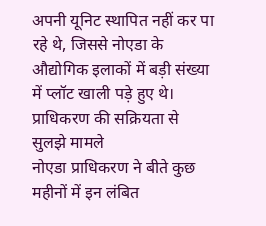अपनी यूनिट स्थापित नहीं कर पा रहे थे, जिससे नोएडा के औद्योगिक इलाकों में बड़ी संख्या में प्लॉट खाली पड़े हुए थे।
प्राधिकरण की सक्रियता से सुलझे मामले
नोएडा प्राधिकरण ने बीते कुछ महीनों में इन लंबित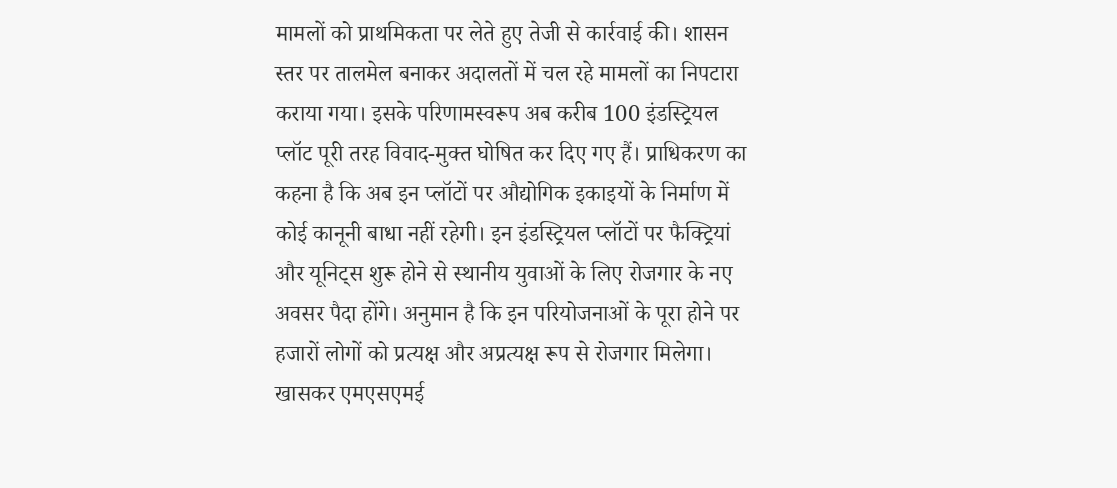मामलों को प्राथमिकता पर लेते हुए तेजी से कार्रवाई की। शासन स्तर पर तालमेल बनाकर अदालतों में चल रहे मामलों का निपटारा कराया गया। इसके परिणामस्वरूप अब करीब 100 इंडस्ट्रियल प्लॉट पूरी तरह विवाद-मुक्त घोषित कर दिए गए हैं। प्राधिकरण का कहना है कि अब इन प्लॉटों पर औद्योगिक इकाइयों के निर्माण में कोई कानूनी बाधा नहीं रहेगी। इन इंडस्ट्रियल प्लॉटों पर फैक्ट्रियां और यूनिट्स शुरू होने से स्थानीय युवाओं के लिए रोजगार के नए अवसर पैदा होंगे। अनुमान है कि इन परियोजनाओं के पूरा होने पर हजारों लोगों को प्रत्यक्ष और अप्रत्यक्ष रूप से रोजगार मिलेगा। खासकर एमएसएमई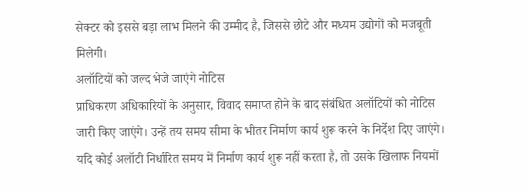सेक्टर को इससे बड़ा लाभ मिलने की उम्मीद है, जिससे छोटे और मध्यम उद्योगों को मजबूती मिलेगी।
अलॉटियों को जल्द भेजे जाएंगे नोटिस
प्राधिकरण अधिकारियों के अनुसार, विवाद समाप्त होने के बाद संबंधित अलॉटियों को नोटिस जारी किए जाएंगे। उन्हें तय समय सीमा के भीतर निर्माण कार्य शुरू करने के निर्देश दिए जाएंगे। यदि कोई अलॉटी निर्धारित समय में निर्माण कार्य शुरू नहीं करता है, तो उसके खिलाफ नियमों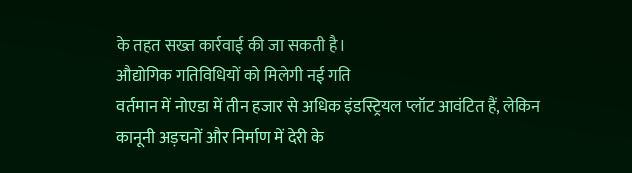के तहत सख्त कार्रवाई की जा सकती है।
औद्योगिक गतिविधियों को मिलेगी नई गति
वर्तमान में नोएडा में तीन हजार से अधिक इंडस्ट्रियल प्लॉट आवंटित हैं, लेकिन कानूनी अड़चनों और निर्माण में देरी के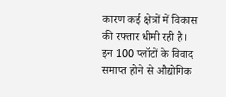कारण कई क्षेत्रों में विकास की रफ्तार धीमी रही है। इन 100 प्लॉटों के विवाद समाप्त होने से औद्योगिक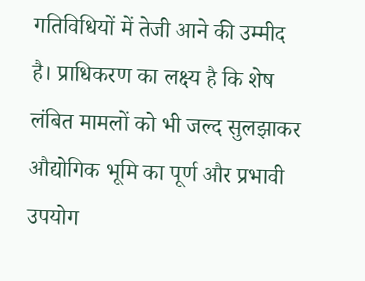गतिविधियों में तेजी आने की उम्मीद है। प्राधिकरण का लक्ष्य है कि शेष लंबित मामलों को भी जल्द सुलझाकर औद्योगिक भूमि का पूर्ण और प्रभावी उपयोग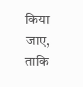किया जाए, ताकि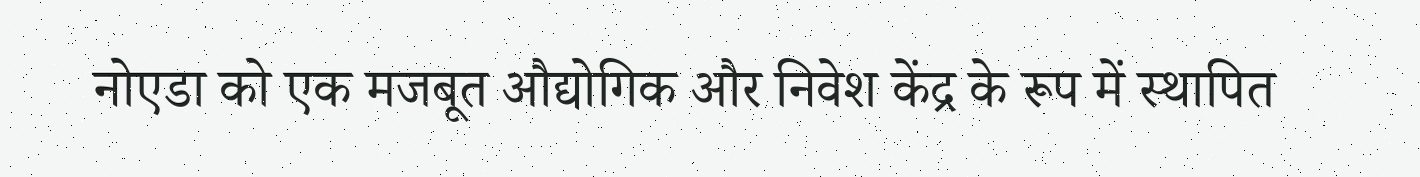नोएडा को एक मजबूत औद्योगिक और निवेश केंद्र के रूप में स्थापित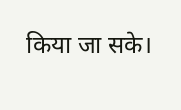किया जा सके।